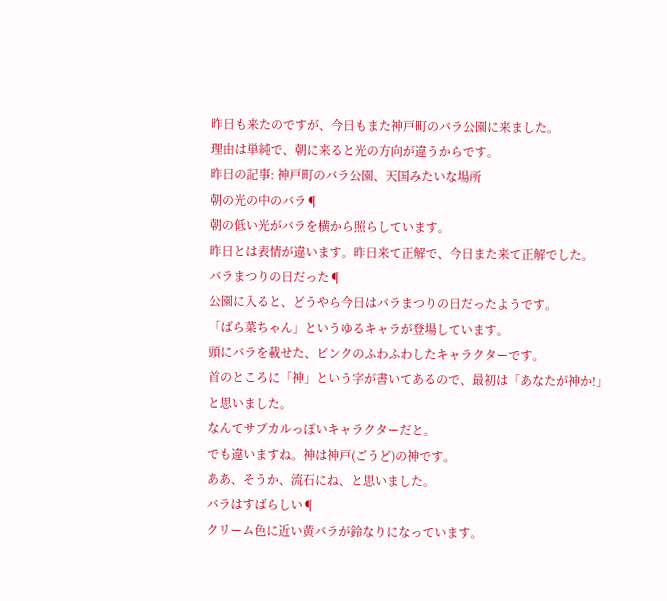昨日も来たのですが、今日もまた神戸町のバラ公園に来ました。
理由は単純で、朝に来ると光の方向が違うからです。
昨日の記事: 神戸町のバラ公園、天国みたいな場所
朝の光の中のバラ¶
朝の低い光がバラを横から照らしています。
昨日とは表情が違います。昨日来て正解で、今日また来て正解でした。
バラまつりの日だった¶
公園に入ると、どうやら今日はバラまつりの日だったようです。
「ばら菜ちゃん」というゆるキャラが登場しています。
頭にバラを載せた、ピンクのふわふわしたキャラクターです。
首のところに「神」という字が書いてあるので、最初は「あなたが神か!」と思いました。
なんてサブカルっぽいキャラクターだと。
でも違いますね。神は神戸(ごうど)の神です。
ああ、そうか、流石にね、と思いました。
バラはすばらしい¶
クリーム色に近い黄バラが鈴なりになっています。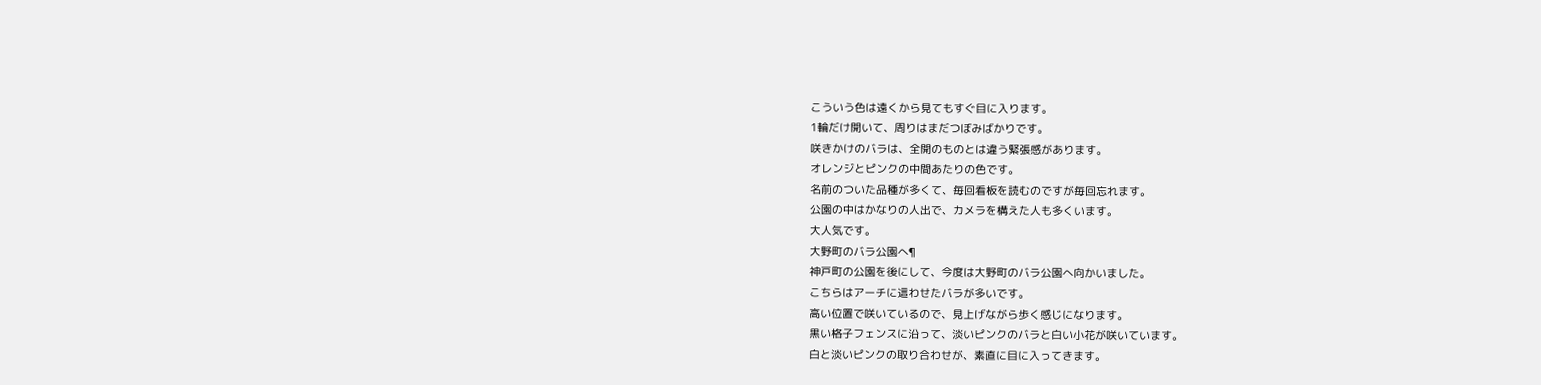こういう色は遠くから見てもすぐ目に入ります。
1輪だけ開いて、周りはまだつぼみばかりです。
咲きかけのバラは、全開のものとは違う緊張感があります。
オレンジとピンクの中間あたりの色です。
名前のついた品種が多くて、毎回看板を読むのですが毎回忘れます。
公園の中はかなりの人出で、カメラを構えた人も多くいます。
大人気です。
大野町のバラ公園へ¶
神戸町の公園を後にして、今度は大野町のバラ公園へ向かいました。
こちらはアーチに這わせたバラが多いです。
高い位置で咲いているので、見上げながら歩く感じになります。
黒い格子フェンスに沿って、淡いピンクのバラと白い小花が咲いています。
白と淡いピンクの取り合わせが、素直に目に入ってきます。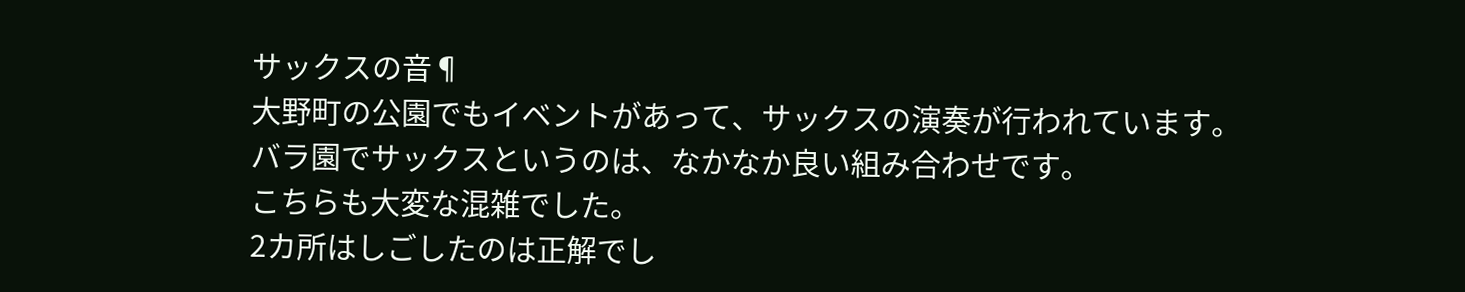サックスの音¶
大野町の公園でもイベントがあって、サックスの演奏が行われています。
バラ園でサックスというのは、なかなか良い組み合わせです。
こちらも大変な混雑でした。
2カ所はしごしたのは正解でし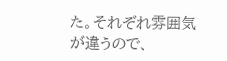た。それぞれ雰囲気が違うので、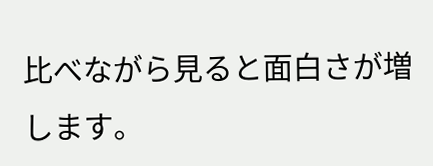比べながら見ると面白さが増します。